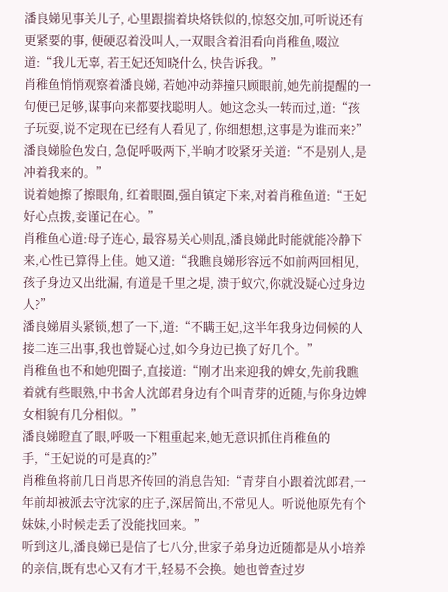潘良娣见事关儿子, 心里跟揣着块烙铁似的,惊怒交加,可听说还有更紧要的事, 便硬忍着没叫人,一双眼含着泪看向肖稚鱼,啜泣道:“我儿无辜, 若王妃还知晓什么, 快告诉我。”
肖稚鱼悄悄观察着潘良娣, 若她冲动莽撞只顾眼前,她先前提醒的一句便已足够,谋事向来都要找聪明人。她这念头一转而过,道:“孩子玩耍,说不定现在已经有人看见了, 你细想想,这事是为谁而来?”
潘良娣脸色发白, 急促呼吸两下,半晌才咬紧牙关道:“不是别人,是冲着我来的。”
说着她擦了擦眼角, 红着眼圈,强自镇定下来,对着肖稚鱼道:“王妃好心点拨,妾谨记在心。”
肖稚鱼心道:母子连心, 最容易关心则乱,潘良娣此时能就能冷静下来,心性已算得上佳。她又道:“我瞧良娣形容远不如前两回相见, 孩子身边又出纰漏, 有道是千里之堤, 溃于蚁穴,你就没疑心过身边人?”
潘良娣眉头紧锁,想了一下,道:“不瞒王妃,这半年我身边伺候的人接二连三出事,我也曾疑心过,如今身边已换了好几个。”
肖稚鱼也不和她兜圈子,直接道:“刚才出来迎我的婢女,先前我瞧着就有些眼熟,中书舍人沈郎君身边有个叫青芽的近随,与你身边婢女相貌有几分相似。”
潘良娣瞪直了眼,呼吸一下粗重起来,她无意识抓住肖稚鱼的手,“王妃说的可是真的?”
肖稚鱼将前几日肖思齐传回的消息告知:“青芽自小跟着沈郎君,一年前却被派去守沈家的庄子,深居简出,不常见人。听说他原先有个妹妹,小时候走丢了没能找回来。”
听到这儿,潘良娣已是信了七八分,世家子弟身边近随都是从小培养的亲信,既有忠心又有才干,轻易不会换。她也曾查过岁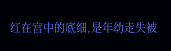红在宫中的底细,是年幼走失被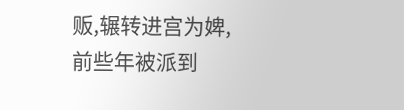贩,辗转进宫为婢,前些年被派到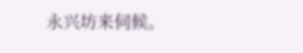永兴坊来伺候。